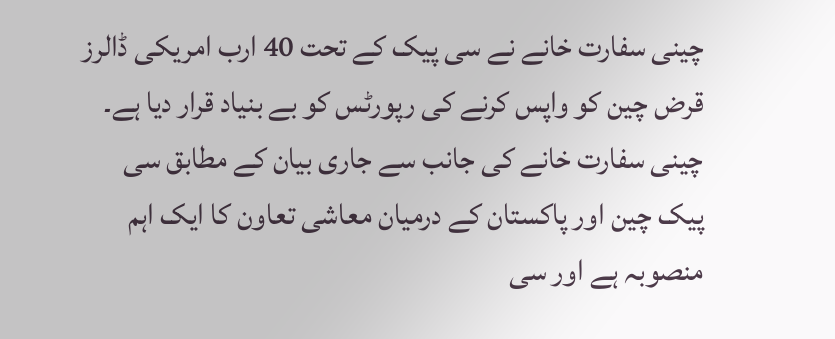چینی سفارت خانے نے سی پیک کے تحت 40 ارب امریکی ڈالرز قرض چین کو واپس کرنے کی رپورٹس کو بے بنیاد قرار دیا ہے۔
چینی سفارت خانے کی جانب سے جاری بیان کے مطابق سی پیک چین اور پاکستان کے درمیان معاشی تعاون کا ایک اہم منصوبہ ہے اور سی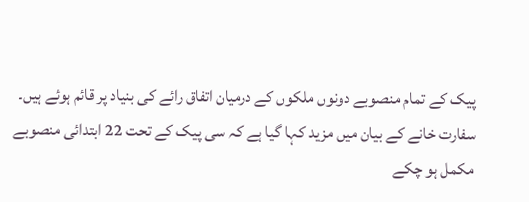پیک کے تمام منصوبے دونوں ملکوں کے درمیان اتفاق رائے کی بنیاد پر قائم ہوئے ہیں۔
سفارت خانے کے بیان میں مزید کہا گیا ہے کہ سی پیک کے تحت 22 ابتدائی منصوبے مکمل ہو چکے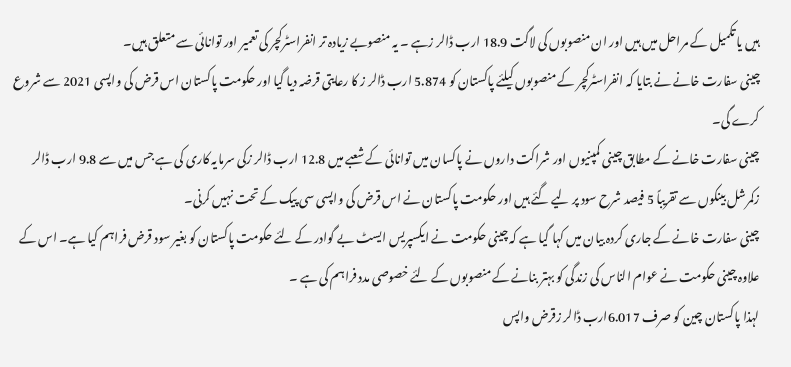ہیں یا تکمیل کے مراحل میں ہیں اور ان منصوبوں کی لاگت 18.9 ارب ڈالر زہے ۔ یہ منصوبے زیادہ تر انفراسٹرکچر کی تعمیر اور توانائی سے متعلق ہیں۔
چینی سفارت خانے نے بتایا کہ انفراسٹرکچر کے منصوبوں کیلئے پاکستان کو 5.874 ارب ڈالر ز کا رعایتی قرضہ دیا گیا اور حکومت پاکستان اس قرض کی واپسی 2021 سے شروع کرے گی۔
چینی سفارت خانے کے مطابق چینی کمپنیوں اور شراکت داروں نے پاکسان میں توانائی کے شعبے میں 12.8 ارب ڈالر زکی سرمایہ کاری کی ہے جس میں سے 9.8 ارب ڈالر زکمرشل بینکوں سے تقریباً 5 فیصد شرح سود پر لیے گئے ہیں اور حکومت پاکستان نے اس قرض کی واپسی سی پیک کے تحت نہیں کرنی۔
چینی سفارت خانے کے جاری کردہ بیان میں کہا گیا ہے کہ چینی حکومت نے ایکسپریس ایسٹ بے گوادر کے لئے حکومت پاکستان کو بغیر سود قرض فراہم کیا ہے۔ اس کے علاوہ چینی حکومت نے عوام الناس کی زندگی کو بہتر بنانے کے منصوبوں کے لئے خصوصی مدد فراہم کی ہے ۔
لہذا پاکستان چین کو صرف 6.017ارب ڈالر زقرض واپس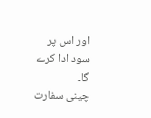اور اس پر سود ادا کرے گا۔
چینی سفارت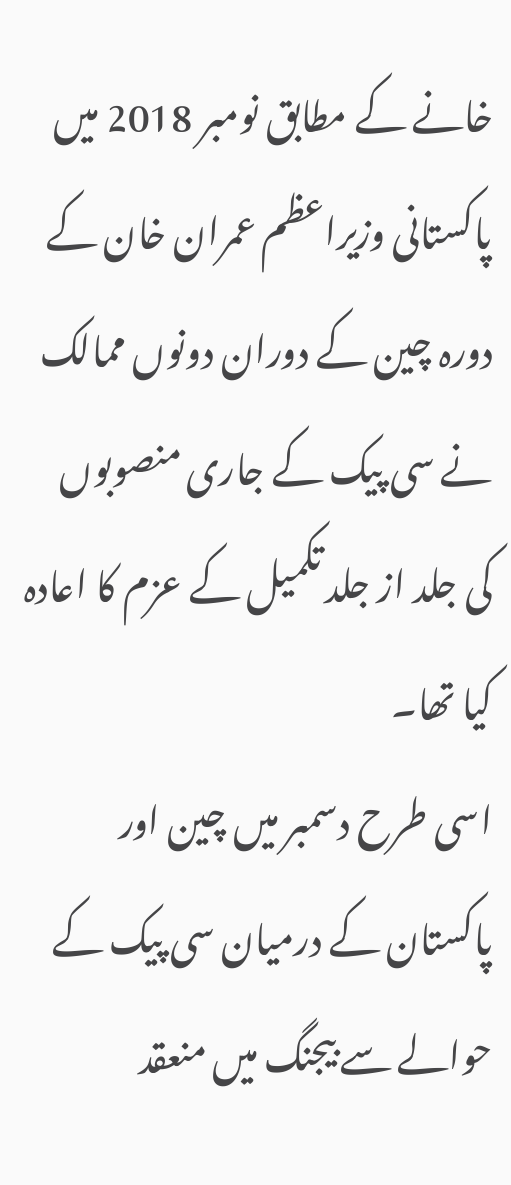خانے کے مطابق نومبر 2018 میں پاکستانی وزیراعظم عمران خان کے دورہ چین کے دوران دونوں ممالک نے سی پیک کے جاری منصوبوں کی جلد از جلد تکمیل کے عزم کا اعادہ کیا تھا۔
اسی طرح دسمبر میں چین اور پاکستان کے درمیان سی پیک کے حوالے سے بیجنگ میں منعقد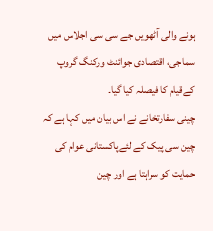ہونے والی آٹھویں جے سی سی اجلاس میں سماجی، اقتصادی جوائنٹ ورکنگ گروپ کےقیام کا فیصلہ کیا گیا۔
چینی سفارتخانے نے اس بیان میں کہا ہے کہ چین سی پیک کے لئےپاکستانی عوام کی حمایت کو سراہتا ہے اور چین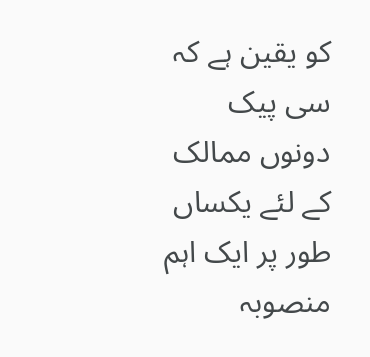کو یقین ہے کہ سی پیک دونوں ممالک کے لئے یکساں طور پر ایک اہم منصوبہ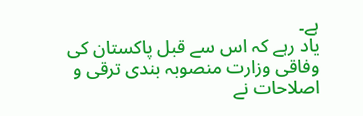ہے۔
یاد رہے کہ اس سے قبل پاکستان کی وفاقی وزارت منصوبہ بندی ترقی و اصلاحات نے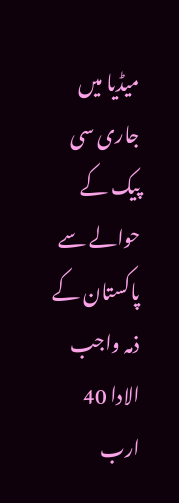میڈیا میں جاری سی پیک کے حوالے سے پاکستان کے ذمہ واجب الادا 40 ارب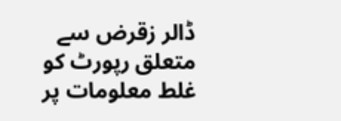ڈالر زقرض سے متعلق رپورٹ کو غلط معلومات پر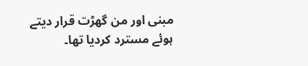مبنی اور من گھڑت قرار دیتے ہوئے مسترد کردیا تھا۔